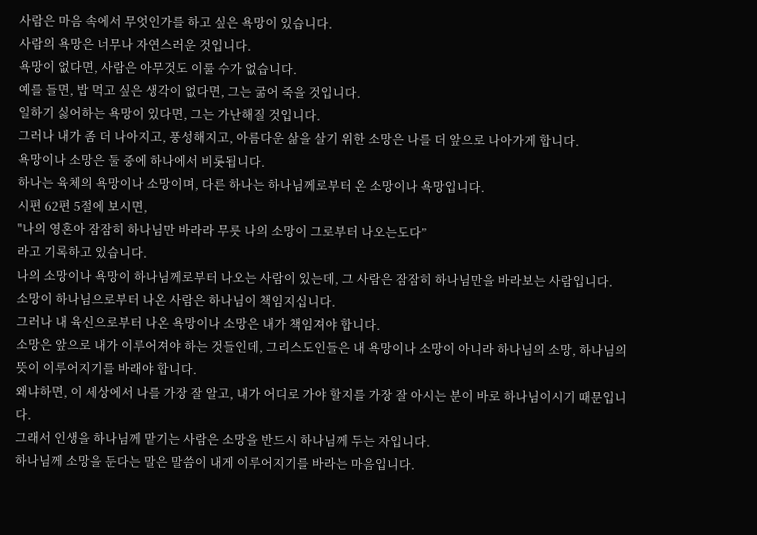사람은 마음 속에서 무엇인가를 하고 싶은 욕망이 있습니다.
사람의 욕망은 너무나 자연스러운 것입니다.
욕망이 없다면, 사람은 아무것도 이룰 수가 없습니다.
예를 들면, 밥 먹고 싶은 생각이 없다면, 그는 굶어 죽을 것입니다.
일하기 싫어하는 욕망이 있다면, 그는 가난해질 것입니다.
그러나 내가 좀 더 나아지고, 풍성해지고, 아름다운 삶을 살기 위한 소망은 나를 더 앞으로 나아가게 합니다.
욕망이나 소망은 둘 중에 하나에서 비롯됩니다.
하나는 육체의 욕망이나 소망이며, 다른 하나는 하나님께로부터 온 소망이나 욕망입니다.
시편 62편 5절에 보시면,
"나의 영혼아 잠잠히 하나님만 바라라 무릇 나의 소망이 그로부터 나오는도다”
라고 기록하고 있습니다.
나의 소망이나 욕망이 하나님께로부터 나오는 사람이 있는데, 그 사람은 잠잠히 하나님만을 바라보는 사람입니다.
소망이 하나님으로부터 나온 사람은 하나님이 책임지십니다.
그러나 내 육신으로부터 나온 욕망이나 소망은 내가 책임져야 합니다.
소망은 앞으로 내가 이루어져야 하는 것들인데, 그리스도인들은 내 욕망이나 소망이 아니라 하나님의 소망, 하나님의 뜻이 이루어지기를 바래야 합니다.
왜냐하면, 이 세상에서 나를 가장 잘 알고, 내가 어디로 가야 할지를 가장 잘 아시는 분이 바로 하나님이시기 때문입니다.
그래서 인생을 하나님께 맡기는 사람은 소망을 반드시 하나님께 두는 자입니다.
하나님께 소망을 둔다는 말은 말씀이 내게 이루어지기를 바라는 마음입니다.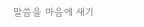말씀을 마음에 새기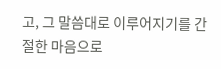고, 그 말씀대로 이루어지기를 간절한 마음으로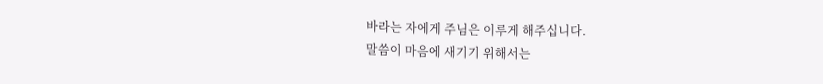바라는 자에게 주님은 이루게 해주십니다.
말씀이 마음에 새기기 위해서는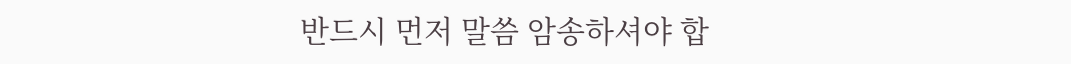반드시 먼저 말씀 암송하셔야 합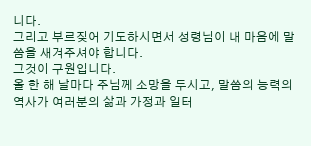니다.
그리고 부르짖어 기도하시면서 성령님이 내 마음에 말씀을 새겨주셔야 합니다.
그것이 구원입니다.
올 한 해 날마다 주님께 소망을 두시고, 말씀의 능력의 역사가 여러분의 삶과 가정과 일터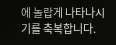에 놀랍게 나타나시기를 축복합니다.